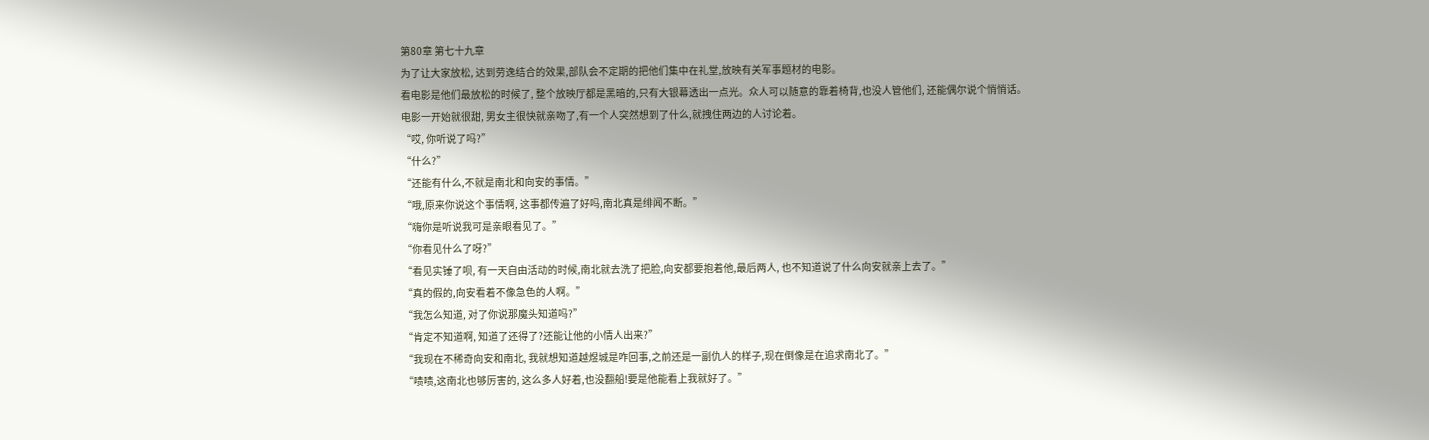第80章 第七十九章
为了让大家放松, 达到劳逸结合的效果,部队会不定期的把他们集中在礼堂,放映有关军事题材的电影。
看电影是他们最放松的时候了, 整个放映厅都是黑暗的,只有大银幕透出一点光。众人可以随意的靠着椅背,也没人管他们, 还能偶尔说个悄悄话。
电影一开始就很甜, 男女主很快就亲吻了,有一个人突然想到了什么,就拽住两边的人讨论着。
“哎, 你听说了吗?”
“什么?”
“还能有什么,不就是南北和向安的事情。”
“哦,原来你说这个事情啊, 这事都传遍了好吗,南北真是绯闻不断。”
“嗨你是听说我可是亲眼看见了。”
“你看见什么了呀?”
“看见实锤了呗, 有一天自由活动的时候,南北就去洗了把脸,向安都要抱着他,最后两人, 也不知道说了什么向安就亲上去了。”
“真的假的,向安看着不像急色的人啊。”
“我怎么知道, 对了你说那魔头知道吗?”
“肯定不知道啊, 知道了还得了?还能让他的小情人出来?”
“我现在不稀奇向安和南北, 我就想知道越煜城是咋回事,之前还是一副仇人的样子,现在倒像是在追求南北了。”
“啧啧,这南北也够厉害的, 这么多人好着,也没翻船!要是他能看上我就好了。”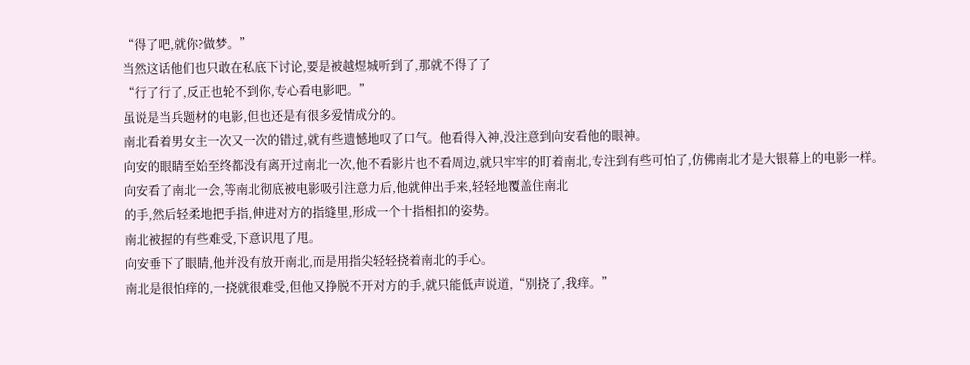“得了吧,就你?做梦。”
当然这话他们也只敢在私底下讨论,要是被越煜城听到了,那就不得了了
“行了行了,反正也轮不到你,专心看电影吧。”
虽说是当兵题材的电影,但也还是有很多爱情成分的。
南北看着男女主一次又一次的错过,就有些遗憾地叹了口气。他看得入神,没注意到向安看他的眼神。
向安的眼睛至始至终都没有离开过南北一次,他不看影片也不看周边,就只牢牢的盯着南北,专注到有些可怕了,仿佛南北才是大银幕上的电影一样。
向安看了南北一会,等南北彻底被电影吸引注意力后,他就伸出手来,轻轻地覆盖住南北
的手,然后轻柔地把手指,伸进对方的指缝里,形成一个十指相扣的姿势。
南北被握的有些难受,下意识甩了甩。
向安垂下了眼睛,他并没有放开南北,而是用指尖轻轻挠着南北的手心。
南北是很怕痒的,一挠就很难受,但他又挣脱不开对方的手,就只能低声说道,“别挠了,我痒。”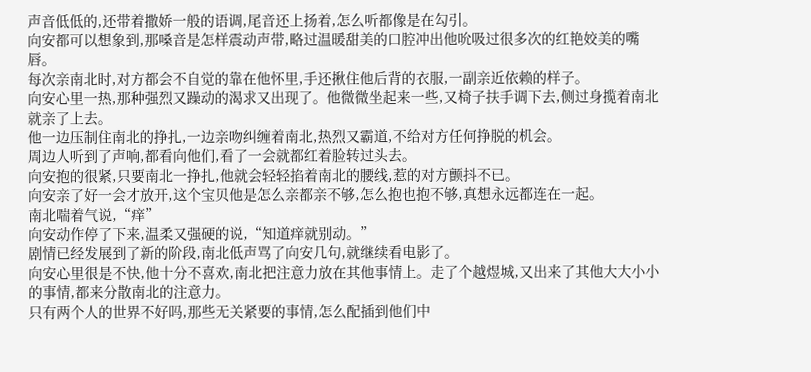声音低低的,还带着撒娇一般的语调,尾音还上扬着,怎么听都像是在勾引。
向安都可以想象到,那嗓音是怎样震动声带,略过温暖甜美的口腔冲出他吮吸过很多次的红艳姣美的嘴唇。
每次亲南北时,对方都会不自觉的靠在他怀里,手还揪住他后背的衣服,一副亲近依赖的样子。
向安心里一热,那种强烈又躁动的渴求又出现了。他微微坐起来一些,又椅子扶手调下去,侧过身揽着南北就亲了上去。
他一边压制住南北的挣扎,一边亲吻纠缠着南北,热烈又霸道,不给对方任何挣脱的机会。
周边人听到了声响,都看向他们,看了一会就都红着脸转过头去。
向安抱的很紧,只要南北一挣扎,他就会轻轻掐着南北的腰线,惹的对方颤抖不已。
向安亲了好一会才放开,这个宝贝他是怎么亲都亲不够,怎么抱也抱不够,真想永远都连在一起。
南北喘着气说,“痒”
向安动作停了下来,温柔又强硬的说,“知道痒就别动。”
剧情已经发展到了新的阶段,南北低声骂了向安几句,就继续看电影了。
向安心里很是不快,他十分不喜欢,南北把注意力放在其他事情上。走了个越煜城,又出来了其他大大小小的事情,都来分散南北的注意力。
只有两个人的世界不好吗,那些无关紧要的事情,怎么配插到他们中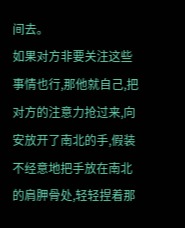间去。
如果对方非要关注这些事情也行,那他就自己,把对方的注意力抢过来,向安放开了南北的手,假装不经意地把手放在南北的肩胛骨处,轻轻捏着那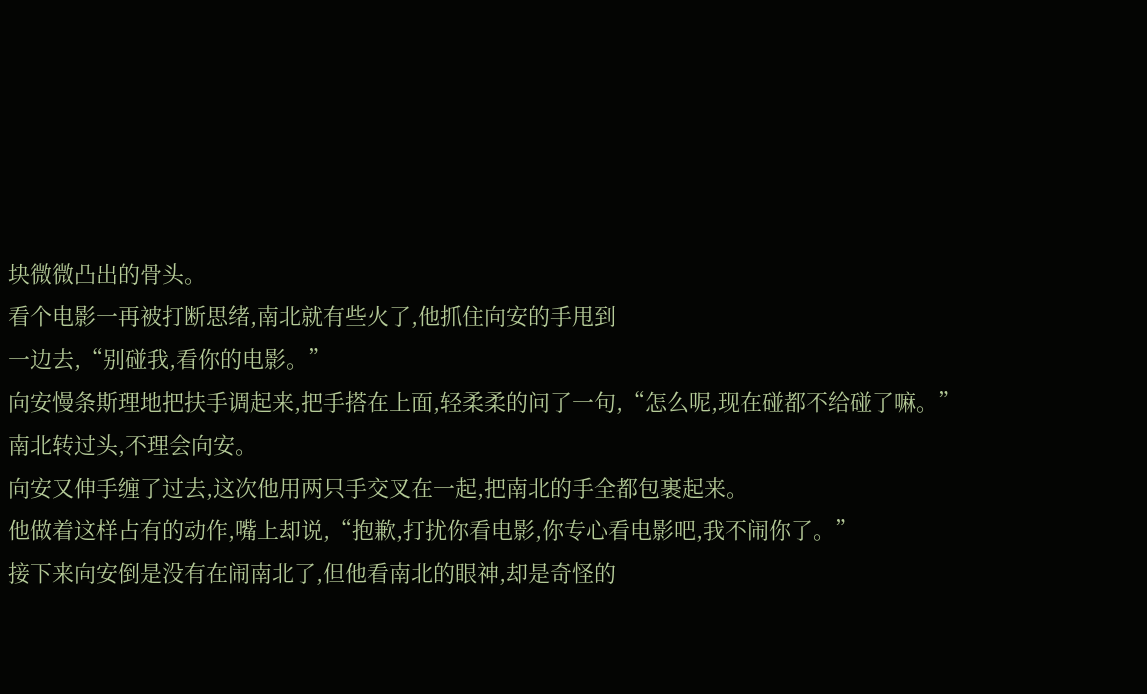块微微凸出的骨头。
看个电影一再被打断思绪,南北就有些火了,他抓住向安的手甩到
一边去,“别碰我,看你的电影。”
向安慢条斯理地把扶手调起来,把手搭在上面,轻柔柔的问了一句,“怎么呢,现在碰都不给碰了嘛。”
南北转过头,不理会向安。
向安又伸手缠了过去,这次他用两只手交叉在一起,把南北的手全都包裹起来。
他做着这样占有的动作,嘴上却说,“抱歉,打扰你看电影,你专心看电影吧,我不闹你了。”
接下来向安倒是没有在闹南北了,但他看南北的眼神,却是奇怪的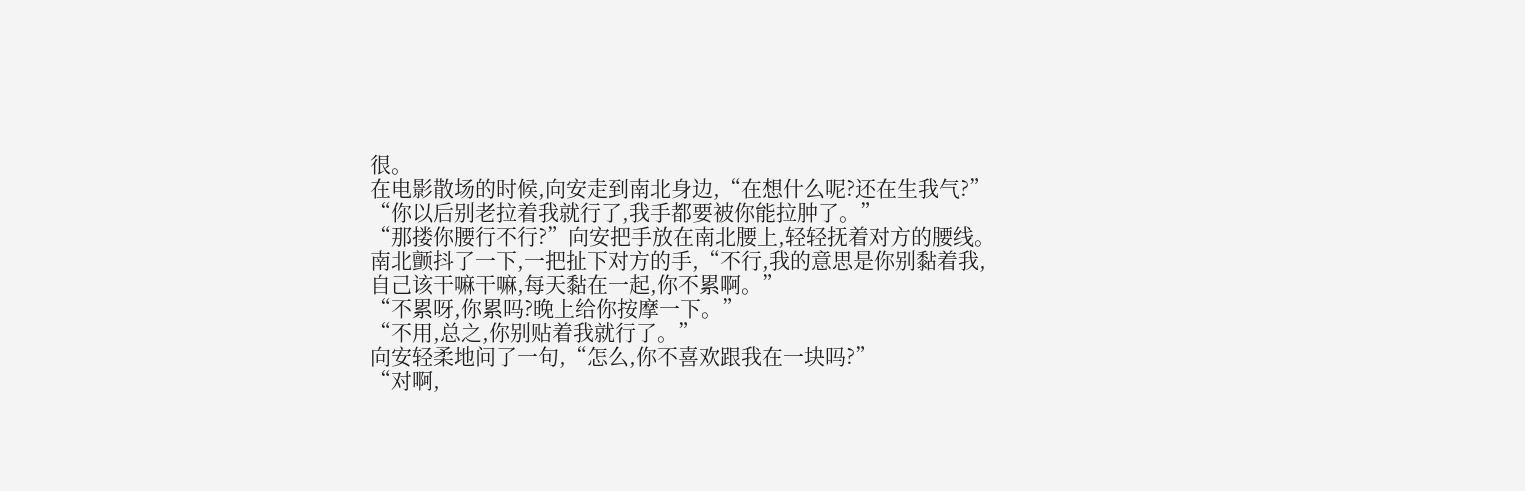很。
在电影散场的时候,向安走到南北身边,“在想什么呢?还在生我气?”
“你以后别老拉着我就行了,我手都要被你能拉肿了。”
“那搂你腰行不行?”向安把手放在南北腰上,轻轻抚着对方的腰线。
南北颤抖了一下,一把扯下对方的手,“不行,我的意思是你别黏着我,自己该干嘛干嘛,每天黏在一起,你不累啊。”
“不累呀,你累吗?晚上给你按摩一下。”
“不用,总之,你别贴着我就行了。”
向安轻柔地问了一句,“怎么,你不喜欢跟我在一块吗?”
“对啊,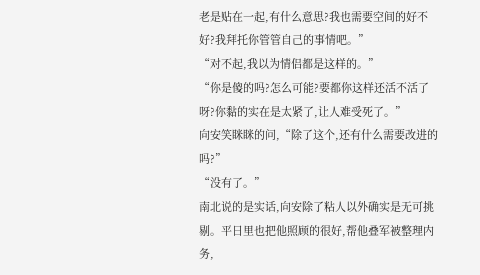老是贴在一起,有什么意思?我也需要空间的好不好?我拜托你管管自己的事情吧。”
“对不起,我以为情侣都是这样的。”
“你是傻的吗?怎么可能?要都你这样还活不活了呀?你黏的实在是太紧了,让人难受死了。”
向安笑眯眯的问,“除了这个,还有什么需要改进的吗?”
“没有了。”
南北说的是实话,向安除了粘人以外确实是无可挑剔。平日里也把他照顾的很好,帮他叠军被整理内务,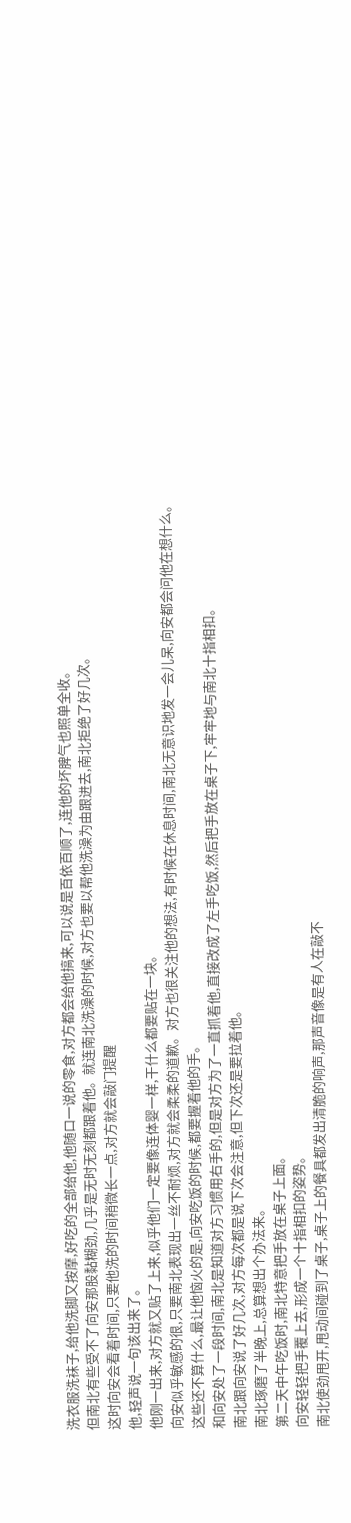洗衣服洗袜子,给他洗脚又按摩,好吃的全部给他,他随口一说的零食,对方都会给他搞来,可以说是百依百顺了,连他的坏脾气也照单全收。
但南北有些受不了向安那股黏糊劲,几乎是无时无刻都跟着他。就连南北洗澡的时候,对方也要以帮他洗澡为由跟进去,南北拒绝了好几次。
这时向安会看着时间,只要他洗的时间稍微长一点,对方就会敲门提醒
他,轻声说一句该出来了。
他刚一出来,对方就又贴了上来,似乎他们一定要像连体婴一样,干什么都要贴在一块。
向安似乎敏感的很,只要南北表现出一丝不耐烦,对方就会柔柔的道歉。对方也很关注他的想法,有时候在休息时间,南北无意识地发一会儿呆,向安都会问他在想什么。
这些还不算什么,最让他恼火的是,向安吃饭的时候,都要握着他的手。
和向安处了一段时间,南北是知道对方习惯用右手的,但是对方为了一直抓着他,直接改成了左手吃饭,然后把手放在桌子下,牢牢地与南北十指相扣。
南北跟向安说了好几次,对方每次都是说下次会注意,但下次还是要拉着他。
南北琢磨了半晚上,总算想出个办法来。
第二天中午吃饭时,南北特意把手放在桌子上面。
向安轻轻把手覆上去,形成一个十指相扣的姿势。
南北使劲甩开,甩动间碰到了桌子,桌子上的餐具都发出清脆的响声,那声音像是有人在敲不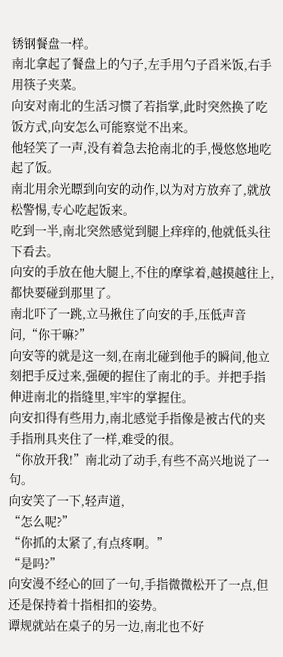锈钢餐盘一样。
南北拿起了餐盘上的勺子,左手用勺子舀米饭,右手用筷子夹菜。
向安对南北的生活习惯了若指掌,此时突然换了吃饭方式,向安怎么可能察觉不出来。
他轻笑了一声,没有着急去抢南北的手,慢悠悠地吃起了饭。
南北用余光瞟到向安的动作,以为对方放弃了,就放松警惕,专心吃起饭来。
吃到一半,南北突然感觉到腿上痒痒的,他就低头往下看去。
向安的手放在他大腿上,不住的摩挲着,越摸越往上,都快要碰到那里了。
南北吓了一跳,立马揪住了向安的手,压低声音问,“你干嘛?”
向安等的就是这一刻,在南北碰到他手的瞬间,他立刻把手反过来,强硬的握住了南北的手。并把手指伸进南北的指缝里,牢牢的掌握住。
向安扣得有些用力,南北感觉手指像是被古代的夹手指刑具夹住了一样,难受的很。
“你放开我!”南北动了动手,有些不高兴地说了一句。
向安笑了一下,轻声道,
“怎么呢?”
“你抓的太紧了,有点疼啊。”
“是吗?”
向安漫不经心的回了一句,手指微微松开了一点,但还是保持着十指相扣的姿势。
谭规就站在桌子的另一边,南北也不好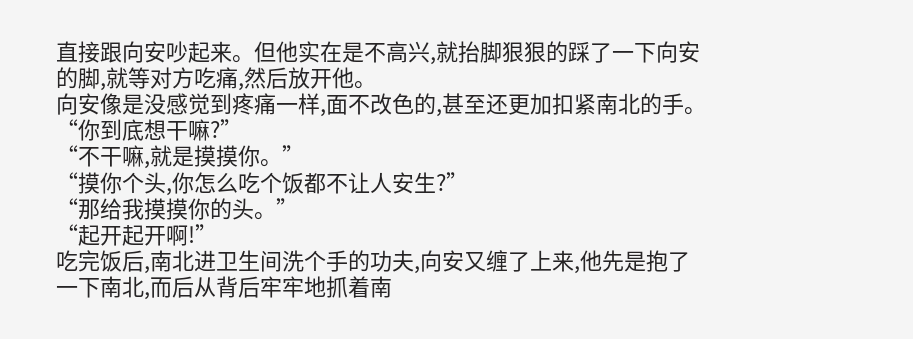直接跟向安吵起来。但他实在是不高兴,就抬脚狠狠的踩了一下向安的脚,就等对方吃痛,然后放开他。
向安像是没感觉到疼痛一样,面不改色的,甚至还更加扣紧南北的手。
“你到底想干嘛?”
“不干嘛,就是摸摸你。”
“摸你个头,你怎么吃个饭都不让人安生?”
“那给我摸摸你的头。”
“起开起开啊!”
吃完饭后,南北进卫生间洗个手的功夫,向安又缠了上来,他先是抱了一下南北,而后从背后牢牢地抓着南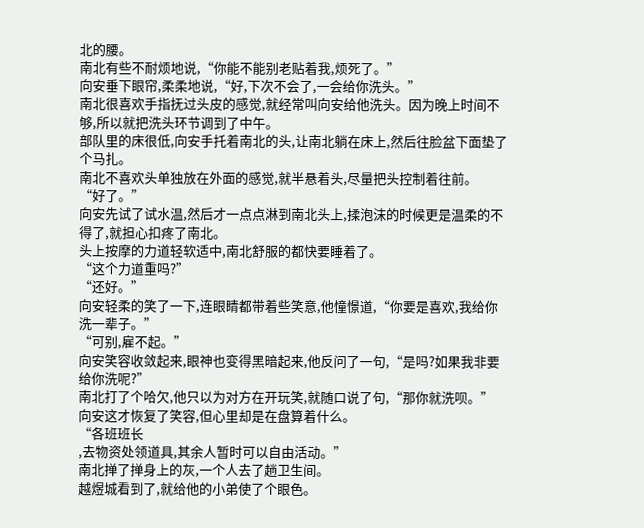北的腰。
南北有些不耐烦地说,“你能不能别老贴着我,烦死了。”
向安垂下眼帘,柔柔地说,“好,下次不会了,一会给你洗头。”
南北很喜欢手指抚过头皮的感觉,就经常叫向安给他洗头。因为晚上时间不够,所以就把洗头环节调到了中午。
部队里的床很低,向安手托着南北的头,让南北躺在床上,然后往脸盆下面垫了个马扎。
南北不喜欢头单独放在外面的感觉,就半悬着头,尽量把头控制着往前。
“好了。”
向安先试了试水温,然后才一点点淋到南北头上,揉泡沫的时候更是温柔的不得了,就担心扣疼了南北。
头上按摩的力道轻软适中,南北舒服的都快要睡着了。
“这个力道重吗?”
“还好。”
向安轻柔的笑了一下,连眼睛都带着些笑意,他憧憬道,“你要是喜欢,我给你洗一辈子。”
“可别,雇不起。”
向安笑容收敛起来,眼神也变得黑暗起来,他反问了一句,“是吗?如果我非要给你洗呢?”
南北打了个哈欠,他只以为对方在开玩笑,就随口说了句,“那你就洗呗。”
向安这才恢复了笑容,但心里却是在盘算着什么。
“各班班长
,去物资处领道具,其余人暂时可以自由活动。”
南北掸了掸身上的灰,一个人去了趟卫生间。
越煜城看到了,就给他的小弟使了个眼色。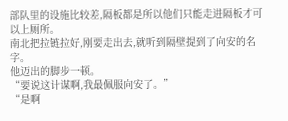部队里的设施比较差,隔板都是所以他们只能走进隔板才可以上厕所。
南北把拉链拉好,刚要走出去,就听到隔壁提到了向安的名字。
他迈出的脚步一顿。
“要说这计谋啊,我最佩服向安了。”
“是啊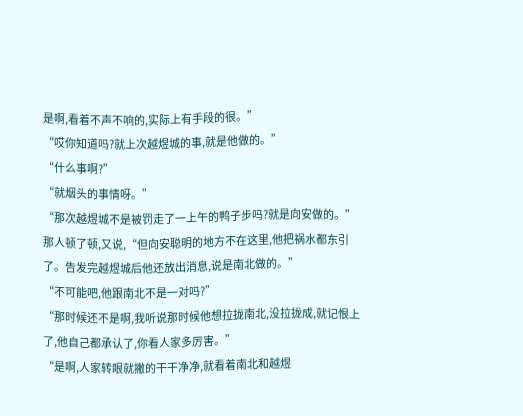是啊,看着不声不响的,实际上有手段的很。”
“哎你知道吗?就上次越煜城的事,就是他做的。”
“什么事啊?”
“就烟头的事情呀。”
“那次越煜城不是被罚走了一上午的鸭子步吗?就是向安做的。”
那人顿了顿,又说,“但向安聪明的地方不在这里,他把祸水都东引了。告发完越煜城后他还放出消息,说是南北做的。”
“不可能吧,他跟南北不是一对吗?”
“那时候还不是啊,我听说那时候他想拉拢南北,没拉拢成,就记恨上了,他自己都承认了,你看人家多厉害。”
“是啊,人家转眼就撇的干干净净,就看着南北和越煜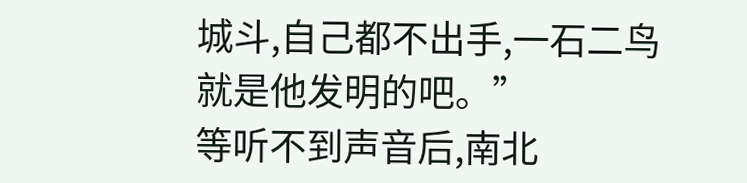城斗,自己都不出手,一石二鸟就是他发明的吧。”
等听不到声音后,南北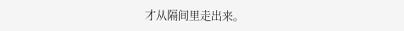才从隔间里走出来。